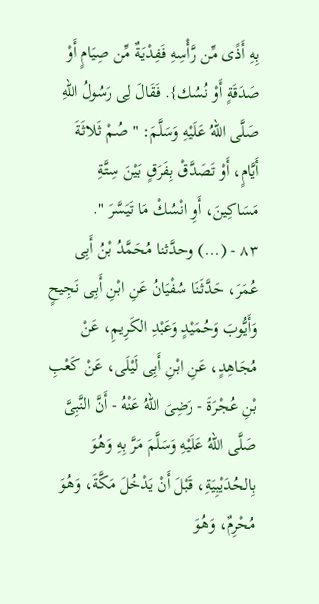بِهِ أَذًى مِّن رَّأْسِهِ فَفِدْيَةٌ مِّن صِيَامٍ أَوْ صَدَقَةٍ أَوْ نُسُك}. فَقَالَ لِى رَسُولُ اللهِ صَلَّى اللهُ عَلَيْهِ وَسَلَّمَ: " صُمْ ثَلاثَةَ أَيَّامٍ، أَوْ تَصَدَّقْ بِفَرَقٍ بَيْنَ سِتَّةِ مَسَاكِينَ، أَوِ انْسُكْ مَا تَيَسَّرَ ".
٨٣ - (...) وحدَّثنا مُحَمَّدُ بْنُ أَبِى عُمَرَ، حَدَّثَنَا سُفْيَانُ عَنِ ابْنِ أَبِى نَجِيحٍ وَأَيُّوبَ وَحُمَيْدٍ وَعَبْدِ الكَرِيمِ، عَنْ مُجَاهِدٍ، عَنِ ابْنِ أَبِى لَيْلَى، عَنْ كَعْبِ بْنِ عُجْرَةَ - رَضِىَ اللهُ عَنْهُ - أَنَّ النَّبِىَّ صَلَّى اللهُ عَلَيْهِ وَسَلَّمَ مَرَّ بِهِ وَهُوَ بِالحُدَيْبِيَةِ، قَبْلَ أَنْ يَدْخُلَ مَكَّةَ، وَهُوَ مُحْرِمٌ، وَهُوَ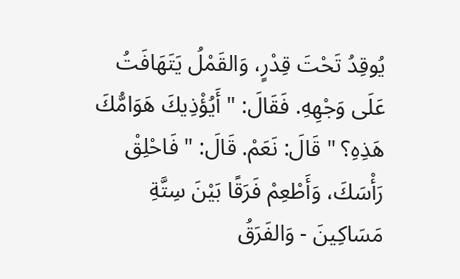يُوقِدُ تَحْتَ قِدْرٍ، وَالقَمْلُ يَتَهَافَتُ عَلَى وَجْهِهِ. فَقَالَ: " أَيُؤْذِيكَ هَوَامُّكَ هَذِهِ؟ " قَالَ: نَعَمْ. قَالَ: " فَاحْلِقْ رَأْسَكَ، وَأَطْعِمْ فَرَقًا بَيْنَ سِتَّةِ مَسَاكِينَ - وَالفَرَقُ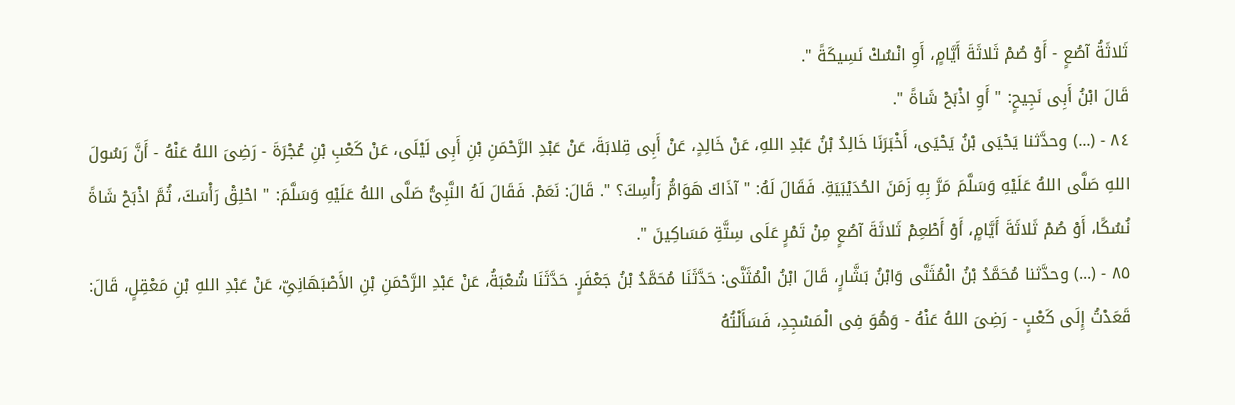ثَلاثَةُ آصُعٍ - أَوْ صُمْ ثَلاثَةَ أَيَّامٍ، أَوِ انْسُكْ نَسِيكَةً ".
قَالَ ابْنُ أَبِى نَجِيحٍ: " أَوِ اذْبَحْ شَاةً ".
٨٤ - (...) وحدَّثنا يَحْيَى بْنُ يَحْيَى، أَخْبَرَنَا خَالِدُ بْنُ عَبْدِ اللهِ، عَنْ خَالِدٍ، عَنْ أَبِى قِلابَةَ، عَنْ عَبْدِ الرَّحْمَنِ بْنِ أَبِى لَيْلَى، عَنْ كَعْبِ بْنِ عُجْرَةَ - رَضِىَ اللهُ عَنْهُ - أَنَّ رَسُولَ اللهِ صَلَّى اللهُ عَلَيْهِ وَسَلَّمَ مَرَّ بِهِ زَمَنَ الحُدَيْبَيَةِ. فَقَالَ لَهُ: " آذَاكَ هَوَامُّ رَأْسِكَ؟ ". قَالَ: نَعَمْ. فَقَالَ لَهُ النَّبِىُّ صَلَّى اللهُ عَلَيْهِ وَسَلَّمَ: " احْلِقْ رَأْسَكَ، ثُمَّ اذْبَحْ شَاةً نُسُكًا، أَوْ صُمْ ثَلاثَةَ أَيَّامٍ، أَوْ أَطْعِمْ ثَلاثَةَ آصُعٍ مِنْ تَمْرٍ عَلَى سِتَّةِ مَسَاكِينَ ".
٨٥ - (...) وحدَّثنا مُحَمَّدُ بْنُ الْمُثَنَّى وَابْنُ بَشَّارٍ، قَالَ ابْنُ الْمُثَنَّى: حَدَّثَنَا مُحَمَّدُ بْنُ جَعْفَرٍ. حَدَّثَنَا شُعْبَةُ، عَنْ عَبْدِ الرَّحْمَنِ بْنِ الأَصْبَهَانِىِّ، عَنْ عَبْدِ اللهِ بْنِ مَعْقِلٍ، قَالَ: قَعَدْتُ إِلَى كَعْبٍ - رَضِىَ اللهُ عَنْهُ - وَهُوَ فِى الْمَسْجِدِ، فَسَأَلْتُهُ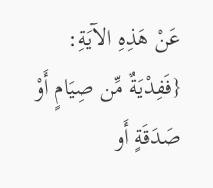عَنْ هَذِهِ الآيَةِ: {فَفِدْيَةٌ مِّن صِيَامٍ أَوْ صَدَقَةٍ أَو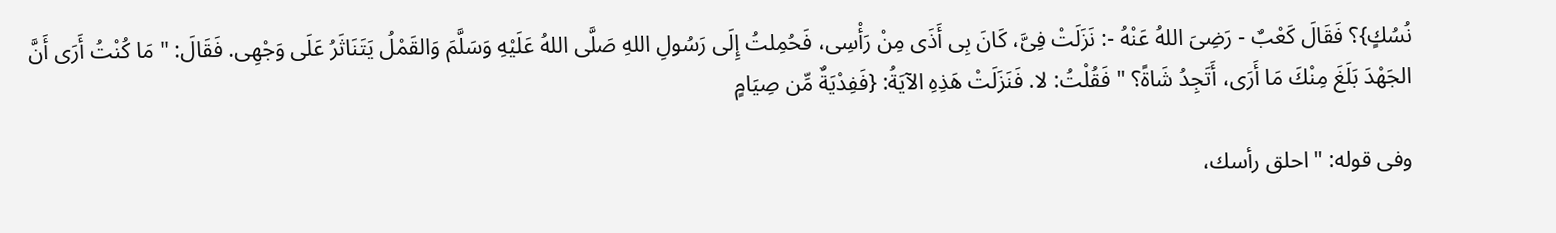نُسُكٍ}؟ فَقَالَ كَعْبٌ - رَضِىَ اللهُ عَنْهُ -: نَزَلَتْ فِىَّ، كَانَ بِى أَذَى مِنْ رَأْسِى، فَحُمِلتُ إِلَى رَسُولِ اللهِ صَلَّى اللهُ عَلَيْهِ وَسَلَّمَ وَالقَمْلُ يَتَنَاثَرُ عَلَى وَجْهِى. فَقَالَ: " مَا كُنْتُ أَرَى أَنَّ الجَهْدَ بَلَغَ مِنْكَ مَا أَرَى، أَتَجِدُ شَاةً؟ " فَقُلْتُ: لا. فَنَزَلَتْ هَذِهِ الآيَةُ: {فَفِدْيَةٌ مِّن صِيَامٍ

وفى قوله: " احلق رأسك،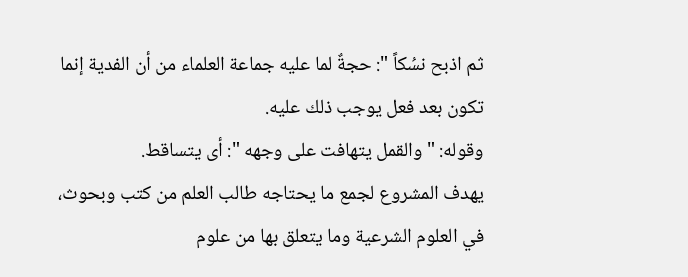ثم اذبح نسُكاً ": حجةٌ لما عليه جماعة العلماء من أن الفدية إنما تكون بعد فعل يوجب ذلك عليه.
وقوله: " والقمل يتهافت على وجهه ": أى يتساقط.
يهدف المشروع لجمع ما يحتاجه طالب العلم من كتب وبحوث، في العلوم الشرعية وما يتعلق بها من علوم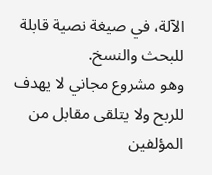الآلة، في صيغة نصية قابلة للبحث والنسخ.
وهو مشروع مجاني لا يهدف للربح ولا يتلقى مقابل من المؤلفين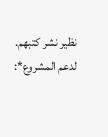نظير نشر كتبهم.
لدعم المشروع*: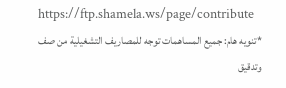https://ftp.shamela.ws/page/contribute
*تنويه هام: جميع المساهمات توجه للمصاريف التشغيلية من صف وتدقيق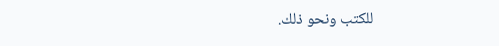للكتب ونحو ذلك.